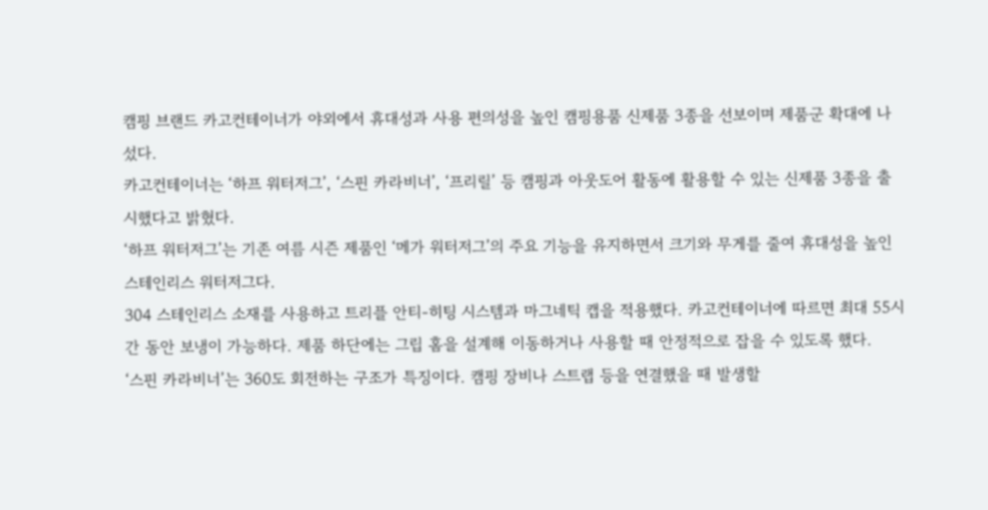캠핑 브랜드 카고컨테이너가 야외에서 휴대성과 사용 편의성을 높인 캠핑용품 신제품 3종을 선보이며 제품군 확대에 나섰다.
카고컨테이너는 ‘하프 워터저그’, ‘스핀 카라비너’, ‘프리릴’ 등 캠핑과 아웃도어 활동에 활용할 수 있는 신제품 3종을 출시했다고 밝혔다.
‘하프 워터저그’는 기존 여름 시즌 제품인 ‘메가 워터저그’의 주요 기능을 유지하면서 크기와 무게를 줄여 휴대성을 높인 스테인리스 워터저그다.
304 스테인리스 소재를 사용하고 트리플 안티-히팅 시스템과 마그네틱 캡을 적용했다. 카고컨테이너에 따르면 최대 55시간 동안 보냉이 가능하다. 제품 하단에는 그립 홈을 설계해 이동하거나 사용할 때 안정적으로 잡을 수 있도록 했다.
‘스핀 카라비너’는 360도 회전하는 구조가 특징이다. 캠핑 장비나 스트랩 등을 연결했을 때 발생할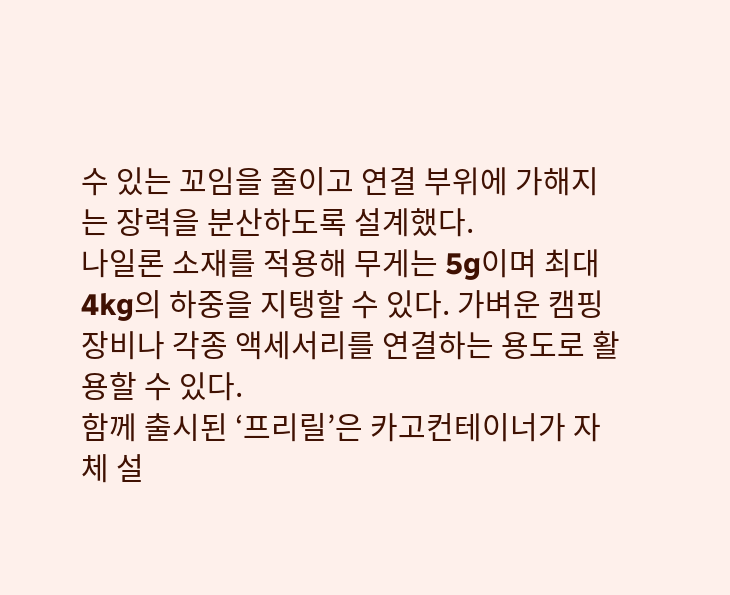수 있는 꼬임을 줄이고 연결 부위에 가해지는 장력을 분산하도록 설계했다.
나일론 소재를 적용해 무게는 5g이며 최대 4kg의 하중을 지탱할 수 있다. 가벼운 캠핑 장비나 각종 액세서리를 연결하는 용도로 활용할 수 있다.
함께 출시된 ‘프리릴’은 카고컨테이너가 자체 설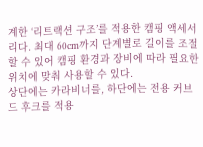계한 ‘리트랙션 구조’를 적용한 캠핑 액세서리다. 최대 60cm까지 단계별로 길이를 조절할 수 있어 캠핑 환경과 장비에 따라 필요한 위치에 맞춰 사용할 수 있다.
상단에는 카라비너를, 하단에는 전용 커브드 후크를 적용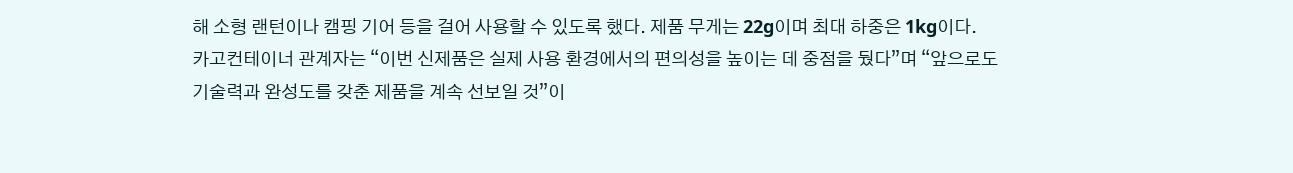해 소형 랜턴이나 캠핑 기어 등을 걸어 사용할 수 있도록 했다. 제품 무게는 22g이며 최대 하중은 1kg이다.
카고컨테이너 관계자는 “이번 신제품은 실제 사용 환경에서의 편의성을 높이는 데 중점을 뒀다”며 “앞으로도 기술력과 완성도를 갖춘 제품을 계속 선보일 것”이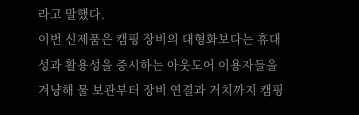라고 말했다.
이번 신제품은 캠핑 장비의 대형화보다는 휴대성과 활용성을 중시하는 아웃도어 이용자들을 겨냥해 물 보관부터 장비 연결과 거치까지 캠핑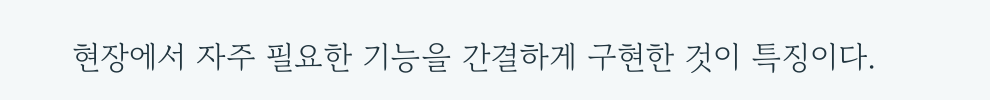현장에서 자주 필요한 기능을 간결하게 구현한 것이 특징이다.